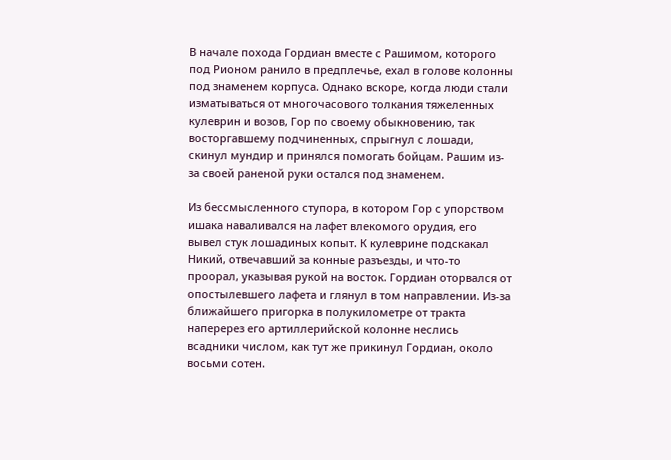В начале похода Гордиан вместе с Рашимом, которого под Рионом ранило в предплечье, ехал в голове колонны под знаменем корпуса. Однако вскоре, когда люди стали изматываться от многочасового толкания тяжеленных кулеврин и возов, Гор по своему обыкновению, так восторгавшему подчиненных, спрыгнул с лошади, скинул мундир и принялся помогать бойцам. Рашим из-за своей раненой руки остался под знаменем.

Из бессмысленного ступора, в котором Гор с упорством ишака наваливался на лафет влекомого орудия, его вывел стук лошадиных копыт. К кулеврине подскакал Никий, отвечавший за конные разъезды, и что-то проорал, указывая рукой на восток. Гордиан оторвался от опостылевшего лафета и глянул в том направлении. Из-за ближайшего пригорка в полукилометре от тракта наперерез его артиллерийской колонне неслись всадники числом, как тут же прикинул Гордиан, около восьми сотен.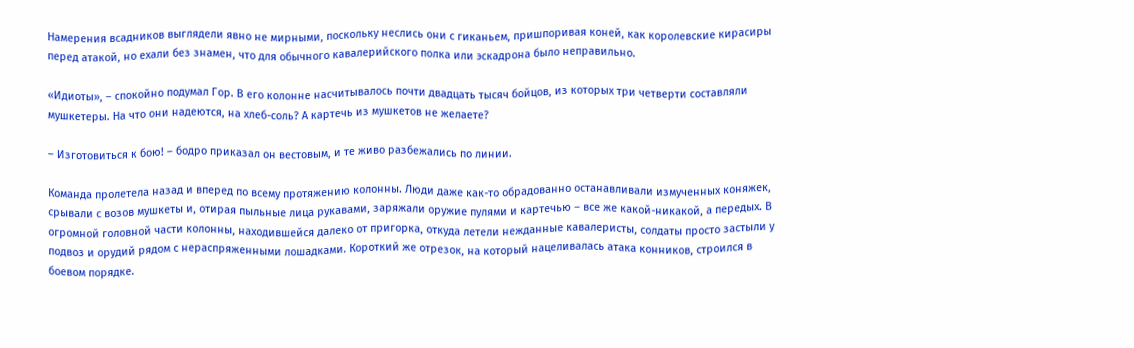Намерения всадников выглядели явно не мирными, поскольку неслись они с гиканьем, пришпоривая коней, как королевские кирасиры перед атакой, но ехали без знамен, что для обычного кавалерийского полка или эскадрона было неправильно.

«Идиоты», – спокойно подумал Гор. В его колонне насчитывалось почти двадцать тысяч бойцов, из которых три четверти составляли мушкетеры. На что они надеются, на хлеб-соль? А картечь из мушкетов не желаете?

– Изготовиться к бою! – бодро приказал он вестовым, и те живо разбежались по линии.

Команда пролетела назад и вперед по всему протяжению колонны. Люди даже как-то обрадованно останавливали измученных коняжек, срывали с возов мушкеты и, отирая пыльные лица рукавами, заряжали оружие пулями и картечью – все же какой-никакой, а передых. В огромной головной части колонны, находившейся далеко от пригорка, откуда летели нежданные кавалеристы, солдаты просто застыли у подвоз и орудий рядом с нераспряженными лошадками. Короткий же отрезок, на который нацеливалась атака конников, строился в боевом порядке.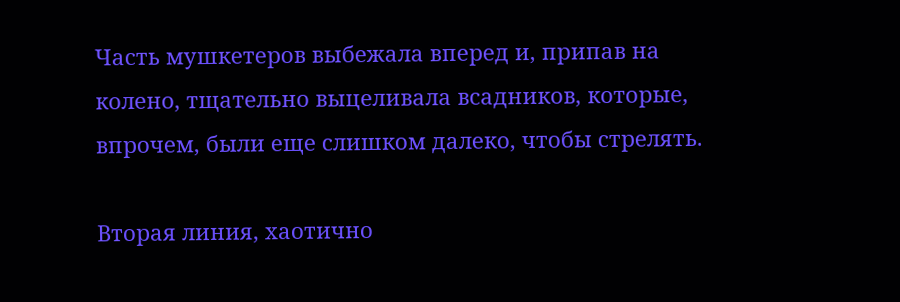Часть мушкетеров выбежала вперед и, припав на колено, тщательно выцеливала всадников, которые, впрочем, были еще слишком далеко, чтобы стрелять.

Вторая линия, хаотично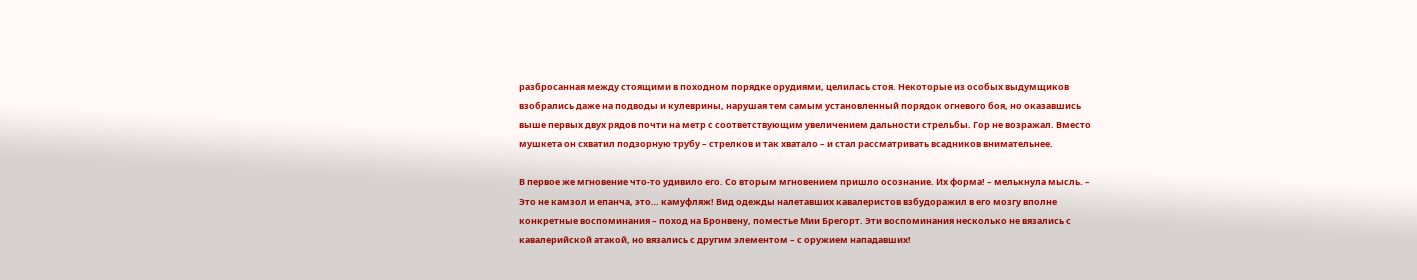разбросанная между стоящими в походном порядке орудиями, целилась стоя. Некоторые из особых выдумщиков взобрались даже на подводы и кулеврины, нарушая тем самым установленный порядок огневого боя, но оказавшись выше первых двух рядов почти на метр с соответствующим увеличением дальности стрельбы. Гор не возражал. Вместо мушкета он схватил подзорную трубу – стрелков и так хватало – и стал рассматривать всадников внимательнее.

В первое же мгновение что-то удивило его. Со вторым мгновением пришло осознание. Их форма! – мелькнула мысль. – Это не камзол и епанча, это… камуфляж! Вид одежды налетавших кавалеристов взбудоражил в его мозгу вполне конкретные воспоминания – поход на Бронвену, поместье Мии Брегорт. Эти воспоминания несколько не вязались с кавалерийской атакой, но вязались с другим элементом – с оружием нападавших!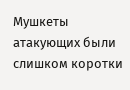Мушкеты атакующих были слишком коротки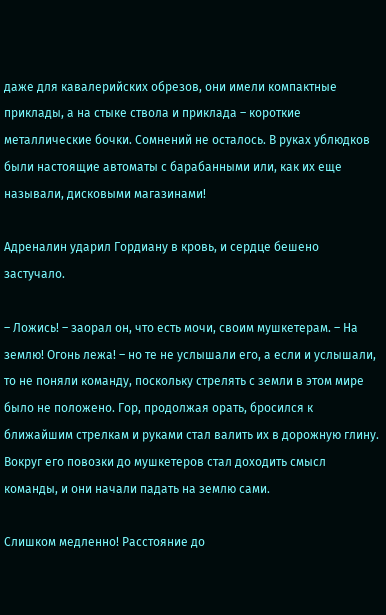даже для кавалерийских обрезов, они имели компактные приклады, а на стыке ствола и приклада – короткие металлические бочки. Сомнений не осталось. В руках ублюдков были настоящие автоматы с барабанными или, как их еще называли, дисковыми магазинами!

Адреналин ударил Гордиану в кровь, и сердце бешено застучало.

– Ложись! – заорал он, что есть мочи, своим мушкетерам. – На землю! Огонь лежа! – но те не услышали его, а если и услышали, то не поняли команду, поскольку стрелять с земли в этом мире было не положено. Гор, продолжая орать, бросился к ближайшим стрелкам и руками стал валить их в дорожную глину. Вокруг его повозки до мушкетеров стал доходить смысл команды, и они начали падать на землю сами.

Слишком медленно! Расстояние до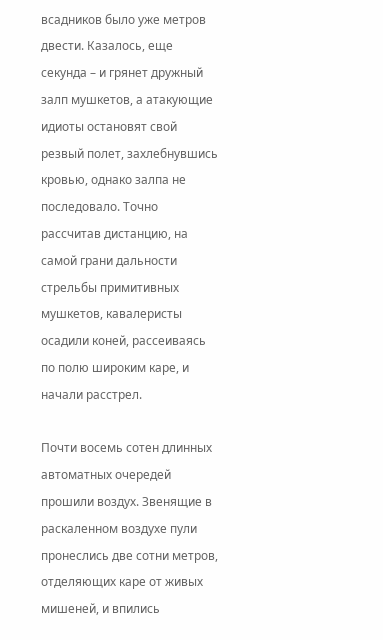всадников было уже метров двести. Казалось, еще секунда – и грянет дружный залп мушкетов, а атакующие идиоты остановят свой резвый полет, захлебнувшись кровью, однако залпа не последовало. Точно рассчитав дистанцию, на самой грани дальности стрельбы примитивных мушкетов, кавалеристы осадили коней, рассеиваясь по полю широким каре, и начали расстрел.

Почти восемь сотен длинных автоматных очередей прошили воздух. Звенящие в раскаленном воздухе пули пронеслись две сотни метров, отделяющих каре от живых мишеней, и впились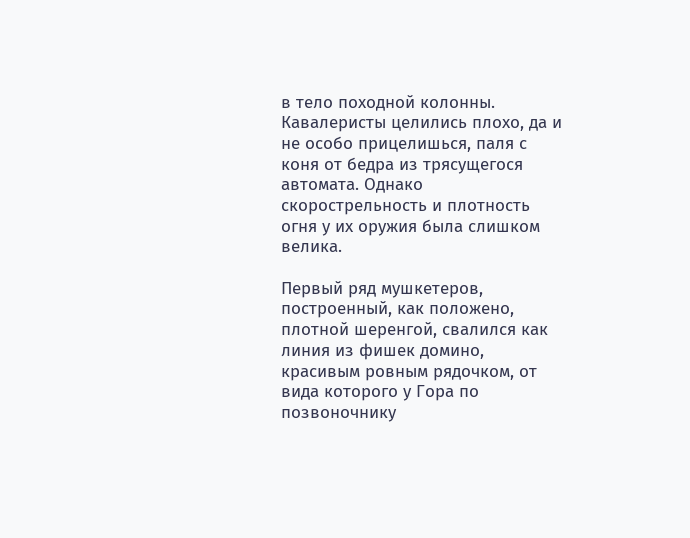в тело походной колонны. Кавалеристы целились плохо, да и не особо прицелишься, паля с коня от бедра из трясущегося автомата. Однако скорострельность и плотность огня у их оружия была слишком велика.

Первый ряд мушкетеров, построенный, как положено, плотной шеренгой, свалился как линия из фишек домино, красивым ровным рядочком, от вида которого у Гора по позвоночнику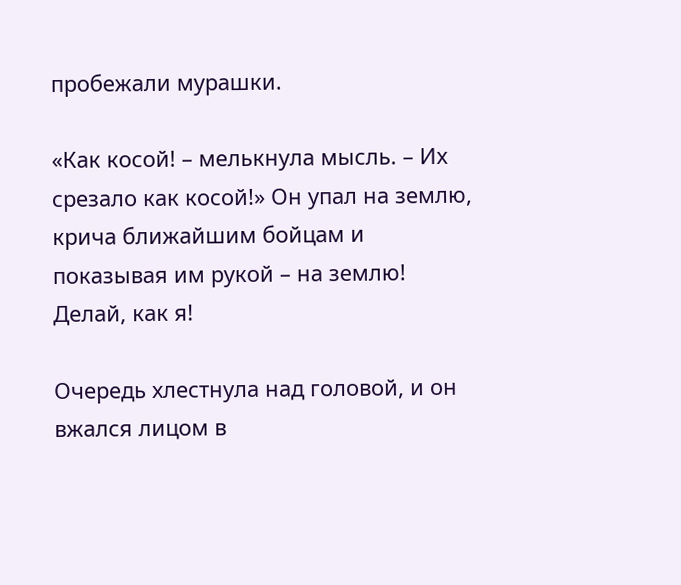пробежали мурашки.

«Как косой! – мелькнула мысль. – Их срезало как косой!» Он упал на землю, крича ближайшим бойцам и показывая им рукой – на землю! Делай, как я!

Очередь хлестнула над головой, и он вжался лицом в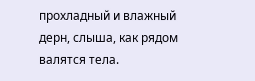прохладный и влажный дерн, слыша, как рядом валятся тела.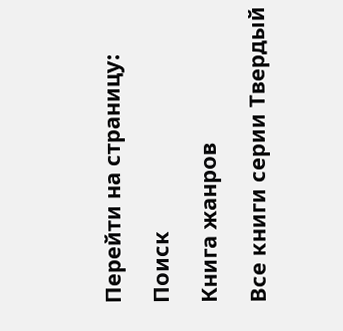Перейти на страницу:

Поиск

Книга жанров

Все книги серии Твердый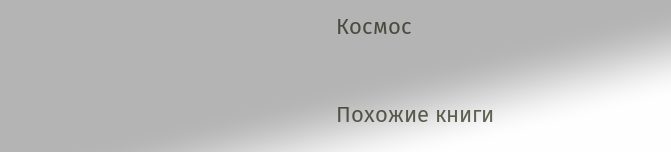Космос

Похожие книги